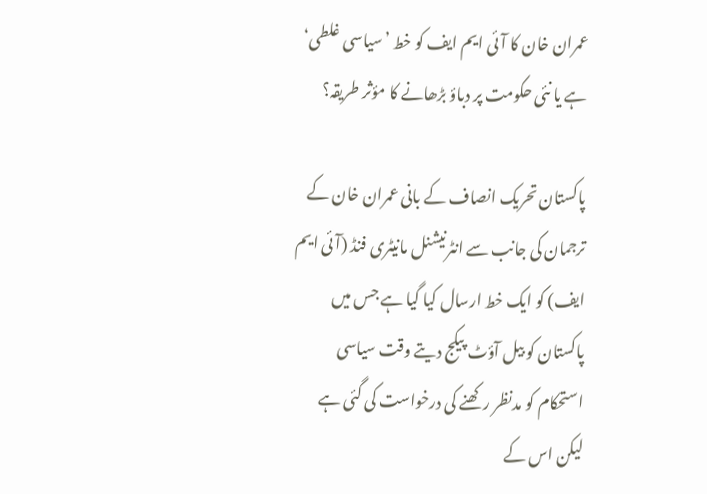عمران خان کا آئی ایم ایف کو خط ’سیاسی غلطی‘ ہے یا نئی حکومت پر دباؤ بڑھانے کا مؤثر طریقہ؟

پاکستان تحریک انصاف کے بانی عمران خان کے ترجمان کی جانب سے انٹرنیشنل مانیٹری فنڈ (آئی ایم ایف) کو ایک خط ارسال کیا گیا ہے جس میں پاکستان کو بیل آؤٹ پیکج دیتے وقت سیاسی استحکام کو مدنظر رکھنے کی درخواست کی گئی ہے لیکن اس کے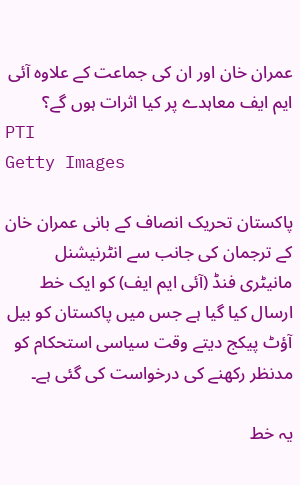عمران خان اور ان کی جماعت کے علاوہ آئی ایم ایف معاہدے پر کیا اثرات ہوں گے؟
PTI
Getty Images

پاکستان تحریک انصاف کے بانی عمران خان کے ترجمان کی جانب سے انٹرنیشنل مانیٹری فنڈ (آئی ایم ایف) کو ایک خط ارسال کیا گیا ہے جس میں پاکستان کو بیل آؤٹ پیکج دیتے وقت سیاسی استحکام کو مدنظر رکھنے کی درخواست کی گئی ہے۔

یہ خط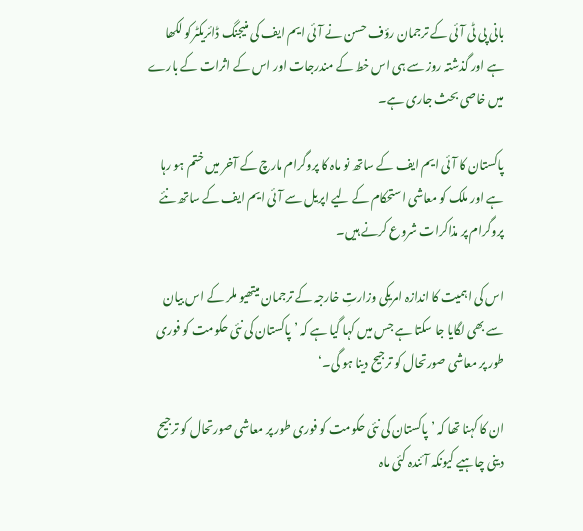بانی پی ٹی آئی کے ترجمان رؤف حسن نے آئی ایم ایف کی منیجنگ ڈائریکٹرکو لکھا ہے اور گذشتہ روز سے ہی اس خط کے مندرجات اور اس کے اثرات کے بارے میں خاصی بحث جاری ہے۔

پاکستان کا آئی ایم ایف کے ساتھ نو ماہ کا پروگرام مارچ کے آخر میں ختم ہو رہا ہے اور ملک کو معاشی استحکام کے لیے اپریل سے آئی ایم ایف کے ساتھ نئے پروگرام پر مذاکرات شروع کرنے ہیں۔

اس کی اہمیت کا اندازہ امریکی وزارتِ خارجہ کے ترجمان میتھیو ملر کے اس بیان سے بھی لگایا جا سکتا ہے جس میں کہا گیا ہے کہ ’پاکستان کی نئی حکومت کو فوری طور پر معاشی صورتحال کو ترجیح دینا ہو گی۔‘

ان کا کہنا تھا کہ ’پاکستان کی نئی حکومت کو فوری طور پر معاشی صورتحال کو ترجیح دینی چاہیے کیونکہ آئندہ کئی ماہ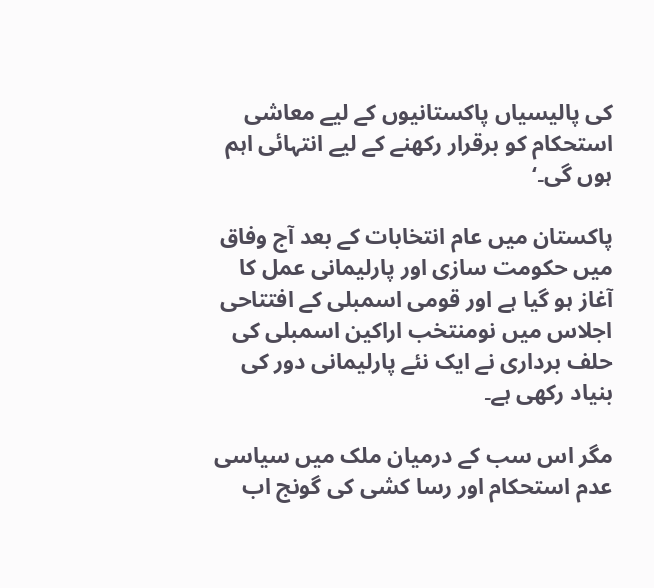کی پالیسیاں پاکستانیوں کے لیے معاشی استحکام کو برقرار رکھنے کے لیے انتہائی اہم ہوں گی۔‘

پاکستان میں عام انتخابات کے بعد آج وفاق میں حکومت سازی اور پارلیمانی عمل کا آغاز ہو گیا ہے اور قومی اسمبلی کے افتتاحی اجلاس میں نومنتخب اراکین اسمبلی کی حلف برداری نے ایک نئے پارلیمانی دور کی بنیاد رکھی ہے۔

مگر اس سب کے درمیان ملک میں سیاسی عدم استحکام اور رسا کشی کی گونج اب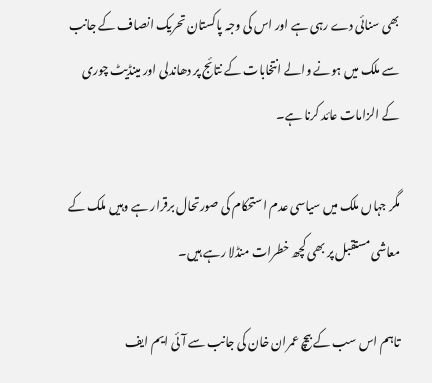بھی سنائی دے رہی ہے اور اس کی وجہ پاکستان تحریک انصاف کے جانب سے ملک میں ہونے والے انتخابات کے نتائج پر دھاندلی اور مینڈیٹ چوری کے الزامات عائد کرنا ہے۔

مگر جہاں ملک میں سیاسی عدم استحکام کی صورتحال برقرار ہے وہیں ملک کے معاشی مستقبل پر بھی کچھ خطرات منڈلا رہے ہیں۔

تاہم اس سب کے بیچ عمران خان کی جانب سے آئی ایم ایف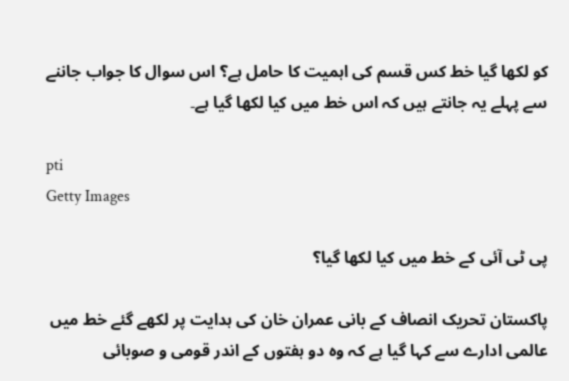کو لکھا گیا خط کس قسم کی اہمیت کا حامل ہے؟ اس سوال کا جواب جاننے سے پہلے یہ جانتے ہیں کہ اس خط میں کیا لکھا گیا ہے۔

pti
Getty Images

پی ٹی آئی کے خط میں کیا لکھا گیا؟

پاکستان تحریک انصاف کے بانی عمران خان کی ہدایت پر لکھے گئے خط میں عالمی ادارے سے کہا گیا ہے کہ وہ دو ہفتوں کے اندر قومی و صوبائی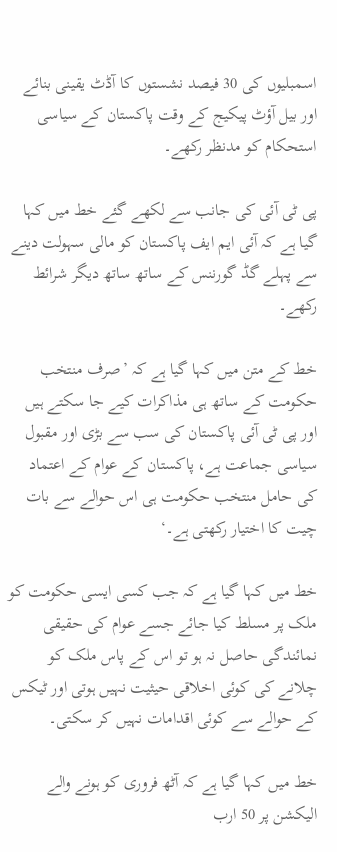اسمبلیوں کی 30 فیصد نشستوں کا آڈٹ یقینی بنائے اور بیل آؤٹ پیکیج کے وقت پاکستان کے سیاسی استحکام کو مدنظر رکھے۔

پی ٹی آئی کی جانب سے لکھے گئے خط میں کہا گیا ہے کہ آئی ایم ایف پاکستان کو مالی سہولت دینے سے پہلے گڈ گورننس کے ساتھ ساتھ دیگر شرائط رکھے۔

خط کے متن میں کہا گیا ہے کہ ’صرف منتخب حکومت کے ساتھ ہی مذاکرات کیے جا سکتے ہیں اور پی ٹی آئی پاکستان کی سب سے بڑی اور مقبول سیاسی جماعت ہے، پاکستان کے عوام کے اعتماد کی حامل منتخب حکومت ہی اس حوالے سے بات چیت کا اختیار رکھتی ہے۔‘

خط میں کہا گیا ہے کہ جب کسی ایسی حکومت کو ملک پر مسلط کیا جائے جسے عوام کی حقیقی نمائندگی حاصل نہ ہو تو اس کے پاس ملک کو چلانے کی کوئی اخلاقی حیثیت نہیں ہوتی اور ٹیکس کے حوالے سے کوئی اقدامات نہیں کر سکتی۔

خط میں کہا گیا ہے کہ آٹھ فروری کو ہونے والے الیکشن پر 50 ارب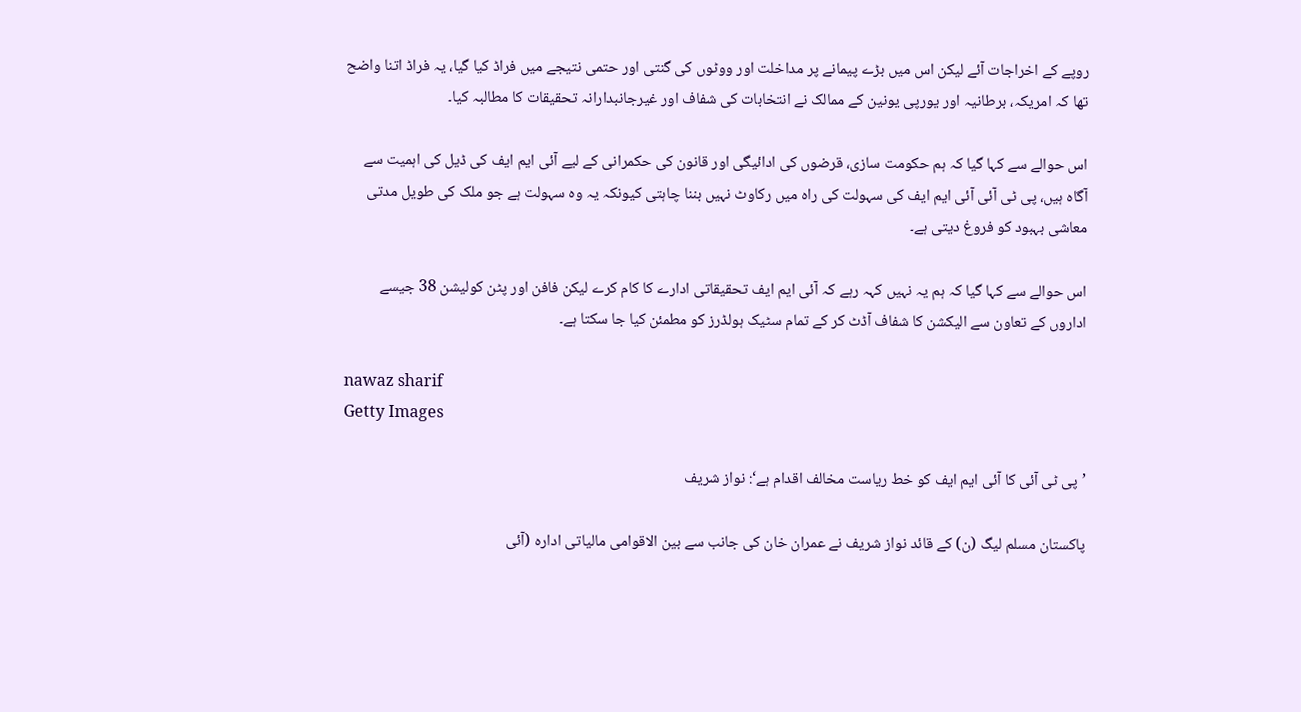روپے کے اخراجات آئے لیکن اس میں بڑے پیمانے پر مداخلت اور ووٹوں کی گنتی اور حتمی نتیجے میں فراڈ کیا گیا، یہ فراڈ اتنا واضح تھا کہ امریکہ، برطانیہ اور یورپی یونین کے ممالک نے انتخابات کی شفاف اور غیرجانبدارانہ تحقیقات کا مطالبہ کیا۔

اس حوالے سے کہا گیا کہ ہم حکومت سازی، قرضوں کی ادائیگی اور قانون کی حکمرانی کے لیے آئی ایم ایف کی ڈیل کی اہمیت سے آگاہ ہیں، پی ٹی آئی آئی ایم ایف کی سہولت کی راہ میں رکاوٹ نہیں بننا چاہتی کیونکہ یہ وہ سہولت ہے جو ملک کی طویل مدتی معاشی بہبود کو فروغ دیتی ہے۔

اس حوالے سے کہا گیا کہ ہم یہ نہیں کہہ رہے کہ آئی ایم ایف تحقیقاتی ادارے کا کام کرے لیکن فافن اور پٹن کولیشن 38 جیسے اداروں کے تعاون سے الیکشن کا شفاف آڈٹ کر کے تمام سٹیک ہولڈرز کو مطمئن کیا جا سکتا ہے۔

nawaz sharif
Getty Images

’پی ٹی آئی کا آئی ایم ایف کو خط ریاست مخالف اقدام ہے‘: نواز شریف

پاکستان مسلم لیگ (ن) کے قائد نواز شریف نے عمران خان کی جانب سے بین الاقوامی مالیاتی ادارہ (آئی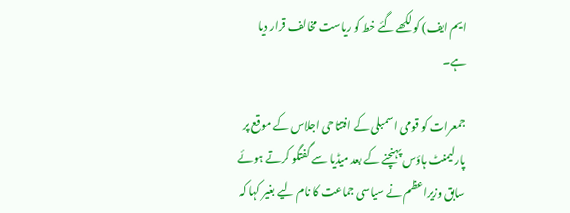ایم ایف) کو لکھے گئے خط کو ریاست مخالف قرار دیا ہے۔

جمعرات کو قومی اسمبلی کے افتتاحی اجلاس کے موقع پر پارلیمنٹ ہاؤس پہنچنے کے بعد میڈیا سے گفتگو کرتے ہوئے سابق وزیراعظم نے سیاسی جماعت کا نام لیے بغیر کہا کہ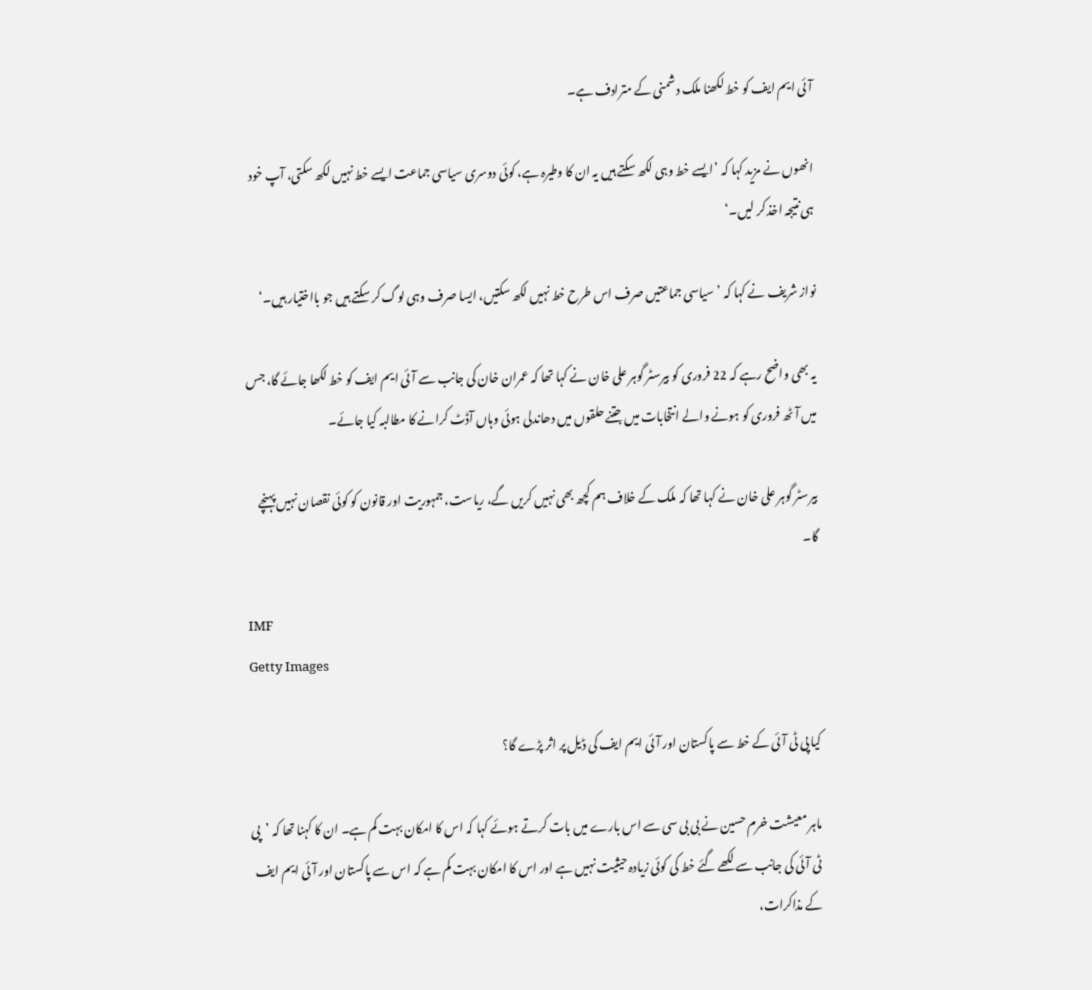آئی ایم ایف کو خط لکھنا ملک دشمنی کے مترادف ہے۔

انھوں نے مزید کہا کہ ’ایسے خط وہی لکھ سکتے ہیں یہ ان کا وطیرہ ہے، کوئی دوسری سیاسی جماعت ایسے خط نہیں لکھ سکتی، آپ خود ہی نتیجہ اخذ کر لیں۔‘

نواز شریف نے کہا کہ ’سیاسی جماعتیں صرف اس طرح خط نہیں لکھ سکتیں، ایسا صرف وہی لوگ کر سکتے ہیں جو بااختیار ہیں۔‘

یہ بھی واضح رہے کہ 22 فروری کو بیرسٹر گوہر علی خان نے کہا تھا کہ عمران خان کی جانب سے آئی ایم ایف کو خط لکھا جائے گا، جس میں آٹھ فروری کو ہونے والے انتخابات میں جتنے حلقوں میں دھاندلی ہوئی وہاں آڈٹ کرانے کا مطالبہ کیا جائے۔

بیرسٹر گوہر علی خان نے کہا تھا کہ ملک کے خلاف ہم کچھ بھی نہیں کریں گے، ریاست، جمہوریت اور قانون کو کوئی نقصان نہیں پہنچے گا۔

IMF
Getty Images

کیا پی ٹی آئی کے خط سے پاکستان اور آئی ایم ایف کی ڈیل پر اثر پڑے گا؟

ماہر معیشت خرم حسین نے بی بی سی سے اس بارے میں بات کرتے ہوئے کہا کہ اس کا امکان بہت کم ہے۔ ان کا کہنا تھا کہ ’پی ٹی آئی کی جانب سے لکھے گئے خط کی کوئی زیادہ حیثیت نہیں ہے اور اس کا امکان بہت کم ہے کہ اس سے پاکستان اور آئی ایم ایف کے مذاکرات،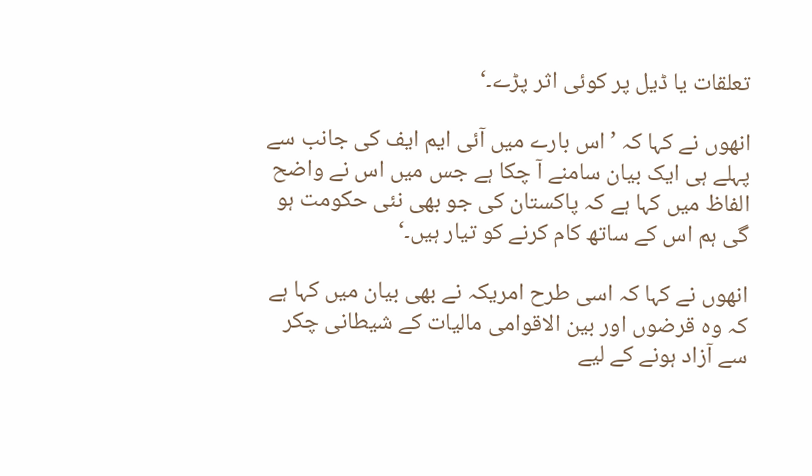تعلقات یا ڈیل پر کوئی اثر پڑے۔‘

انھوں نے کہا کہ ’اس بارے میں آئی ایم ایف کی جانب سے پہلے ہی ایک بیان سامنے آ چکا ہے جس میں اس نے واضح الفاظ میں کہا ہے کہ پاکستان کی جو بھی نئی حکومت ہو گی ہم اس کے ساتھ کام کرنے کو تیار ہیں۔‘

انھوں نے کہا کہ اسی طرح امریکہ نے بھی بیان میں کہا ہے کہ وہ قرضوں اور بین الاقوامی مالیات کے شیطانی چکر سے آزاد ہونے کے لیے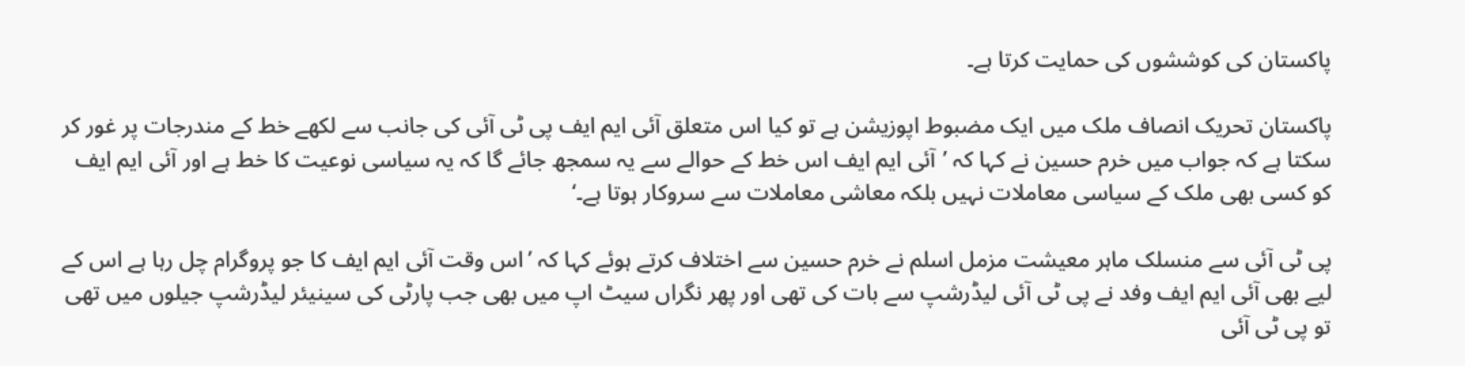پاکستان کی کوششوں کی حمایت کرتا ہے۔

پاکستان تحریک انصاف ملک میں ایک مضبوط اپوزیشن ہے تو کیا اس متعلق آئی ایم ایف پی ٹی آئی کی جانب سے لکھے خط کے مندرجات پر غور کر سکتا ہے کہ جواب میں خرم حسین نے کہا کہ ’آئی ایم ایف اس خط کے حوالے سے یہ سمجھ جائے گا کہ یہ سیاسی نوعیت کا خط ہے اور آئی ایم ایف کو کسی بھی ملک کے سیاسی معاملات نہیں بلکہ معاشی معاملات سے سروکار ہوتا ہے۔‘

پی ٹی آئی سے منسلک ماہر معیشت مزمل اسلم نے خرم حسین سے اختلاف کرتے ہوئے کہا کہ ’اس وقت آئی ایم ایف کا جو پروگرام چل رہا ہے اس کے لیے بھی آئی ایم ایف وفد نے پی ٹی آئی لیڈرشپ سے بات کی تھی اور پھر نگراں سیٹ اپ میں بھی جب پارٹی کی سینیئر لیڈرشپ جیلوں میں تھی تو پی ٹی آئی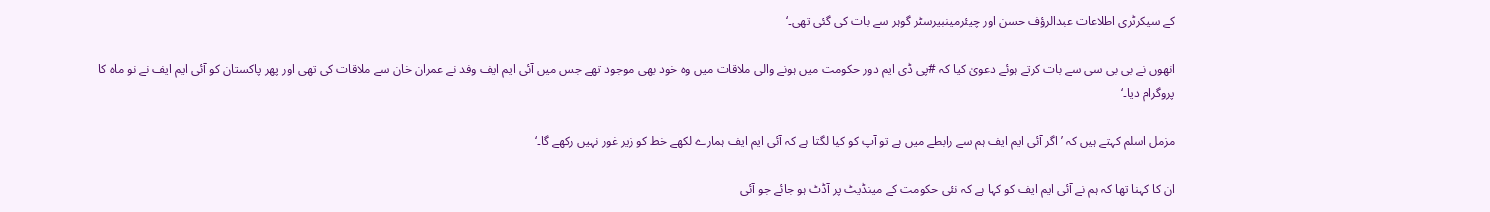کے سیکرٹری اطلاعات عبدالرؤف حسن اور چیئرمینبیرسٹر گوہر سے بات کی گئی تھی۔‘

انھوں نے بی بی سی سے بات کرتے ہوئے دعویٰ کیا کہ #پی ڈی ایم دور حکومت میں ہونے والی ملاقات میں وہ خود بھی موجود تھے جس میں آئی ایم ایف وفد نے عمران خان سے ملاقات کی تھی اور پھر پاکستان کو آئی ایم ایف نے نو ماہ کا پروگرام دیا۔‘

مزمل اسلم کہتے ہیں کہ ’اگر آئی ایم ایف ہم سے رابطے میں ہے تو آپ کو کیا لگتا ہے کہ آئی ایم ایف ہمارے لکھے خط کو زیر غور نہیں رکھے گا۔‘

ان کا کہنا تھا کہ ہم نے آئی ایم ایف کو کہا ہے کہ نئی حکومت کے مینڈیٹ پر آڈٹ ہو جائے جو آئی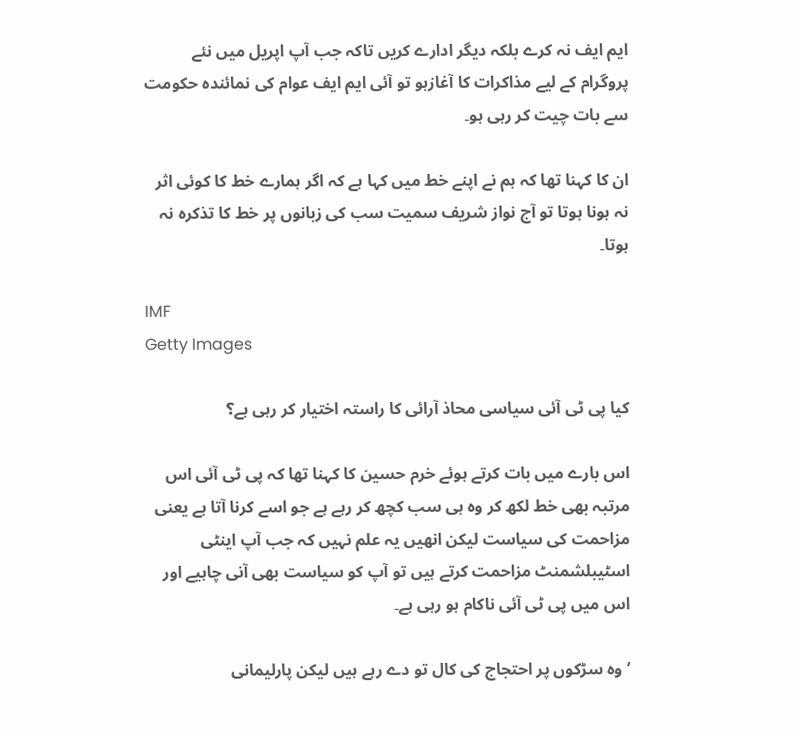ایم ایف نہ کرے بلکہ دیگر ادارے کریں تاکہ جب آپ اپریل میں نئے پروگرام کے لیے مذاکرات کا آغازہو تو آئی ایم ایف عوام کی نمائندہ حکومت سے بات چیت کر رہی ہو۔

ان کا کہنا تھا کہ ہم نے اپنے خط میں کہا ہے کہ اگر ہمارے خط کا کوئی اثر نہ ہونا ہوتا تو آج نواز شریف سمیت سب کی زبانوں پر خط کا تذکرہ نہ ہوتا۔

IMF
Getty Images

کیا پی ٹی آئی سیاسی محاذ آرائی کا راستہ اختیار کر رہی ہے؟

اس بارے میں بات کرتے ہوئے خرم حسین کا کہنا تھا کہ پی ٹی آئی اس مرتبہ بھی خط لکھ کر وہ ہی سب کچھ کر رہے ہے جو اسے کرنا آتا ہے یعنی مزاحمت کی سیاست لیکن انھیں یہ علم نہیں کہ جب آپ اینٹی اسٹیبلشمنٹ مزاحمت کرتے ہیں تو آپ کو سیاست بھی آنی چاہیے اور اس میں پی ٹی آئی ناکام ہو رہی ہے۔

’وہ سڑکوں پر احتجاج کی کال تو دے رہے ہیں لیکن پارلیمانی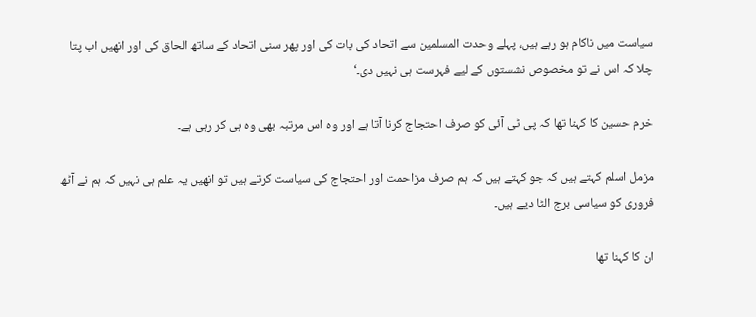سیاست میں ناکام ہو رہے ہیں، پہلے وحدت المسلمین سے اتحاد کی بات کی اور پھر سنی اتحاد کے ساتھ الحاق کی اور انھیں اب پتا چلا کہ اس نے تو مخصوص نشستوں کے لیے فہرست ہی نہیں دی۔‘

خرم حسین کا کہنا تھا کہ پی ٹی آئی کو صرف احتجاج کرنا آتا ہے اور وہ اس مرتبہ بھی وہ ہی کر رہی ہے۔

مزمل اسلم کہتے ہیں کہ جو کہتے ہیں کہ ہم صرف مزاحمت اور احتجاج کی سیاست کرتے ہیں تو انھیں یہ علم ہی نہیں کہ ہم نے آٹھ فروری کو سیاسی برج الٹا دیے ہیں۔

ان کا کہنا تھا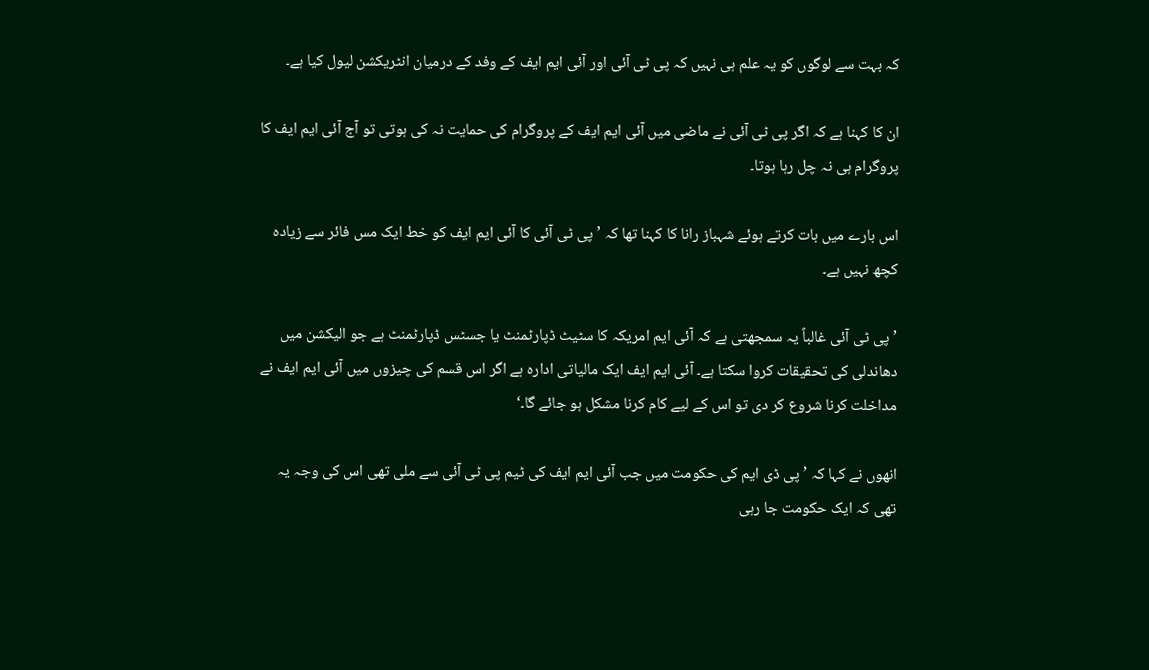کہ بہت سے لوگوں کو یہ علم ہی نہیں کہ پی ٹی آئی اور آئی ایم ایف کے وفد کے درمیان انٹریکشن لیول کیا ہے۔

ان کا کہنا ہے کہ اگر پی ٹی آئی نے ماضی میں آئی ایم ایف کے پروگرام کی حمایت نہ کی ہوتی تو آج آئی ایم ایف کا پروگرام ہی نہ چل رہا ہوتا۔

اس بارے میں بات کرتے ہوئے شہباز رانا کا کہنا تھا کہ ’پی ٹی آئی کا آئی ایم ایف کو خط ایک مس فائر سے زیادہ کچھ نہیں ہے۔

’پی ٹی آئی غالباً یہ سمجھتی ہے کہ آئی ایم امریکہ کا سٹیٹ ڈپارٹمنٹ یا جسٹس ڈپارٹمنٹ ہے جو الیکشن میں دھاندلی کی تحقیقات کروا سکتا ہے۔ آئی ایم ایف ایک مالیاتی ادارہ ہے اگر اس قسم کی چیزوں میں آئی ایم ایف نے مداخلت کرنا شروع کر دی تو اس کے لیے کام کرنا مشکل ہو جائے گا۔‘

انھوں نے کہا کہ ’پی ڈی ایم کی حکومت میں جب آئی ایم ایف کی ٹیم پی ٹی آئی سے ملی تھی اس کی وجہ یہ تھی کہ ایک حکومت جا رہی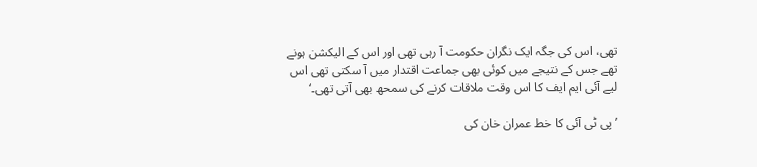تھی، اس کی جگہ ایک نگران حکومت آ رہی تھی اور اس کے الیکشن ہونے تھے جس کے نتیجے میں کوئی بھی جماعت اقتدار میں آ سکتی تھی اس لیے آئی ایم ایف کا اس وقت ملاقات کرنے کی سمحھ بھی آتی تھی۔‘

’پی ٹی آئی کا خط عمران خان کی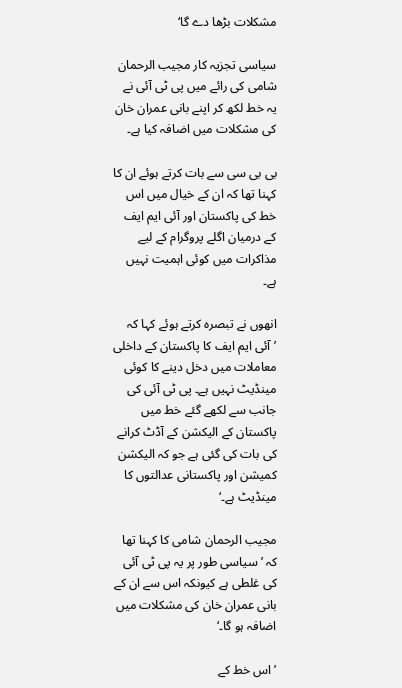مشکلات بڑھا دے گا‘

سیاسی تجزیہ کار مجیب الرحمان شامی کی رائے میں پی ٹی آئی نے یہ خط لکھ کر اپنے بانی عمران خان کی مشکلات میں اضافہ کیا ہے۔

بی بی سی سے بات کرتے ہوئے ان کا کہنا تھا کہ ان کے خیال میں اس خط کی پاکستان اور آئی ایم ایف کے درمیان اگلے پروگرام کے لیے مذاکرات میں کوئی اہمیت نہیں ہے۔

انھوں نے تبصرہ کرتے ہوئے کہا کہ ’آئی ایم ایف کا پاکستان کے داخلی معاملات میں دخل دینے کا کوئی مینڈیٹ نہیں ہے۔ پی ٹی آئی کی جانب سے لکھے گئے خط میں پاکستان کے الیکشن کے آڈٹ کرانے کی بات کی گئی ہے جو کہ الیکشن کمیشن اور پاکستانی عدالتوں کا مینڈیٹ ہے۔‘

مجیب الرحمان شامی کا کہنا تھا کہ ’سیاسی طور پر یہ پی ٹی آئی کی غلطی ہے کیونکہ اس سے ان کے بانی عمران خان کی مشکلات میں اضافہ ہو گا۔‘

’اس خط کے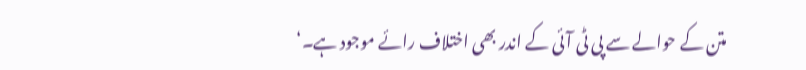متن کے حوالے سے پی ٹی آئی کے اندر بھی اختلاف رائے موجود ہے۔‘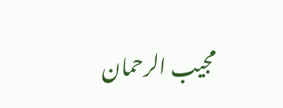مجیب الرحمان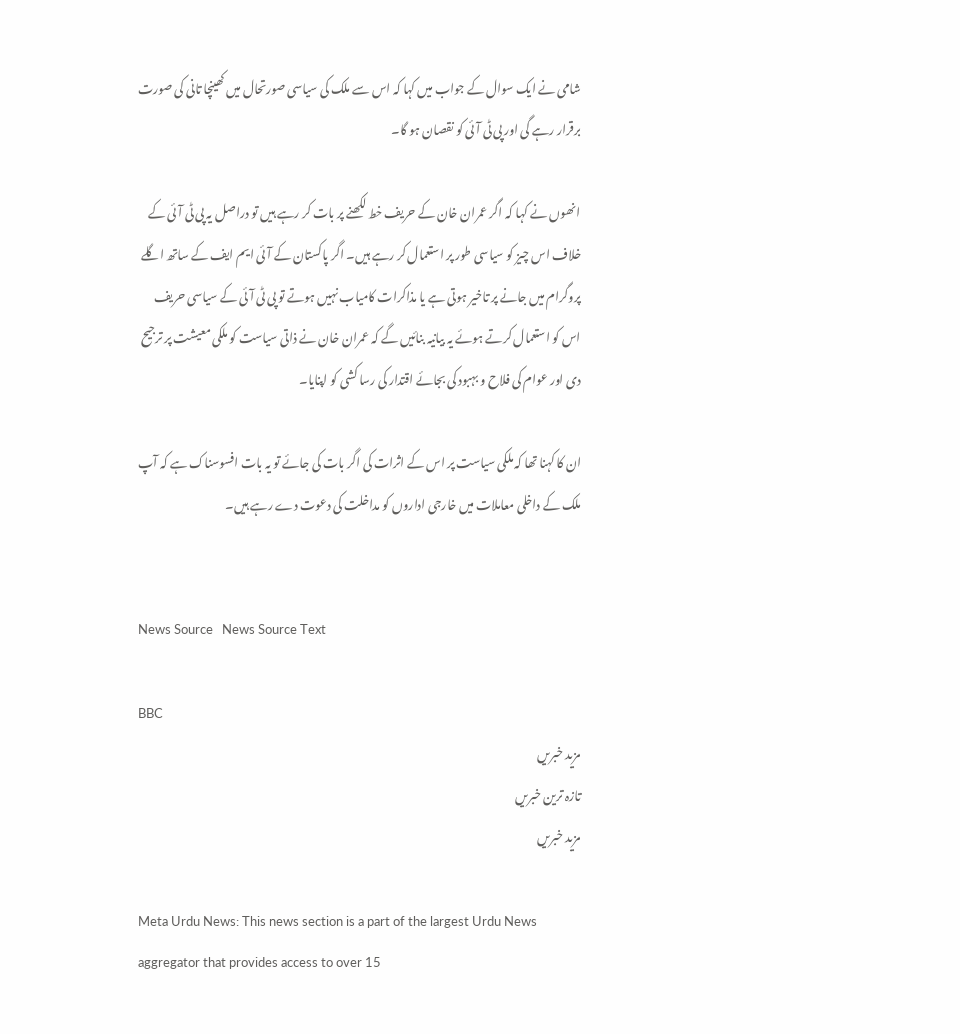شامی نے ایک سوال کے جواب میں کہا کہ اس سے ملک کی سیاسی صورتحال میں کھینچا تانی کی صورت برقرار رہے گی اور پی ٹی آئی کو نقصان ہو گا۔

انھوں نے کہا کہ اگر عمران خان کے حریف خط لکھنے پر بات کر رہے ہیں تو دراصل یہ پی ٹی آئی کے خلاف اس چیز کو سیاسی طور پر استعمال کر رہے ہیں۔ اگر پاکستان کے آئی ایم ایف کے ساتھ اگلے پروگرام میں جانے پر تاخیر ہوتی ہے یا مذاکرات کامیاب نہیں ہوتے تو پی ٹی آئی کے سیاسی حریف اس کو استعمال کرتے ہوئے یہ بیانیہ بنائیں گے کہ عمران خان نے ذاتی سیاست کو ملکی معیشت پر ترجیح دی اور عوام کی فلاح و بہبود کی بجائے اقتدار کی رسا کشی کو اپنایا۔

ان کا کہنا تھا کہ ملکی سیاست پر اس کے اثرات کی اگر بات کی جائے تو یہ بات افسوسناک ہے کہ آپ ملک کے داخلی معاملات میں خارجی اداروں کو مداخلت کی دعوت دے رہے ہیں۔


News Source   News Source Text

BBC
مزید خبریں
تازہ ترین خبریں
مزید خبریں

Meta Urdu News: This news section is a part of the largest Urdu News aggregator that provides access to over 15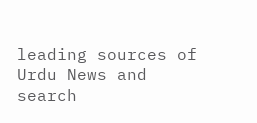leading sources of Urdu News and search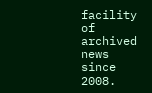facility of archived news since 2008.